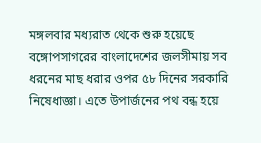মঙ্গলবার মধ্যরাত থেকে শুরু হয়েছে বঙ্গোপসাগরের বাংলাদেশের জলসীমায় সব ধরনের মাছ ধরার ওপর ৫৮ দিনের সরকারি নিষেধাজ্ঞা। এতে উপার্জনের পথ বন্ধ হয়ে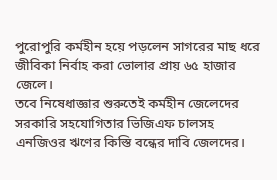পুরোপুরি কর্মহীন হয়ে পড়লেন সাগরের মাছ ধরে জীবিকা নির্বাহ করা ভোলার প্রায় ৬৫ হাজার জেলে।
তবে নিষেধাজ্ঞার শুরুতেই কর্মহীন জেলেদের সরকারি সহযোগিতার ভিজিএফ চালসহ এনজিওর ঋণের কিস্তি বন্ধের দাবি জেলদের।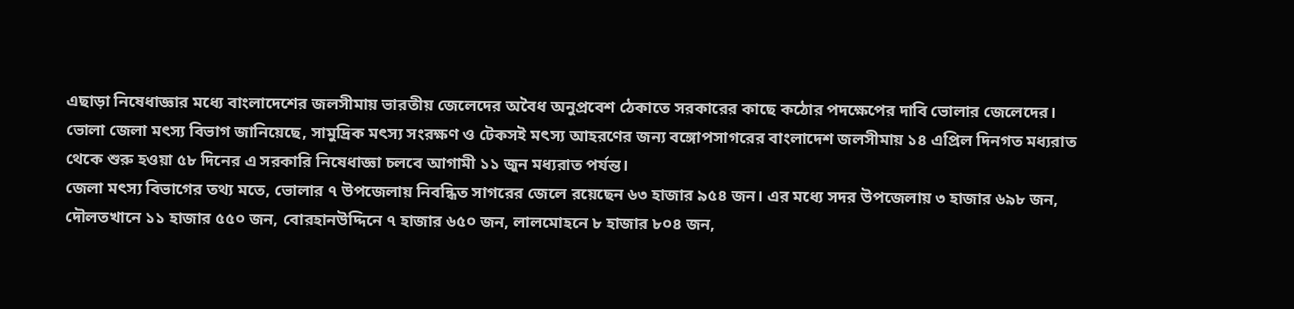এছাড়া নিষেধাজ্ঞার মধ্যে বাংলাদেশের জলসীমায় ভারতীয় জেলেদের অবৈধ অনুপ্রবেশ ঠেকাতে সরকারের কাছে কঠোর পদক্ষেপের দাবি ভোলার জেলেদের।
ভোলা জেলা মৎস্য বিভাগ জানিয়েছে, সামুদ্রিক মৎস্য সংরক্ষণ ও টেকসই মৎস্য আহরণের জন্য বঙ্গোপসাগরের বাংলাদেশ জলসীমায় ১৪ এপ্রিল দিনগত মধ্যরাত থেকে শুরু হওয়া ৫৮ দিনের এ সরকারি নিষেধাজ্ঞা চলবে আগামী ১১ জুন মধ্যরাত পর্যন্ত।
জেলা মৎস্য বিভাগের তথ্য মতে, ভোলার ৭ উপজেলায় নিবন্ধিত সাগরের জেলে রয়েছেন ৬৩ হাজার ৯৫৪ জন। এর মধ্যে সদর উপজেলায় ৩ হাজার ৬৯৮ জন, দৌলতখানে ১১ হাজার ৫৫০ জন, বোরহানউদ্দিনে ৭ হাজার ৬৫০ জন, লালমোহনে ৮ হাজার ৮০৪ জন,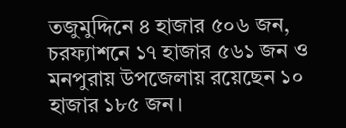তজুমুদ্দিনে ৪ হাজার ৫০৬ জন, চরফ্যাশনে ১৭ হাজার ৫৬১ জন ও মনপুরায় উপজেলায় রয়েছেন ১০ হাজার ১৮৫ জন।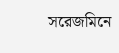সরেজমিনে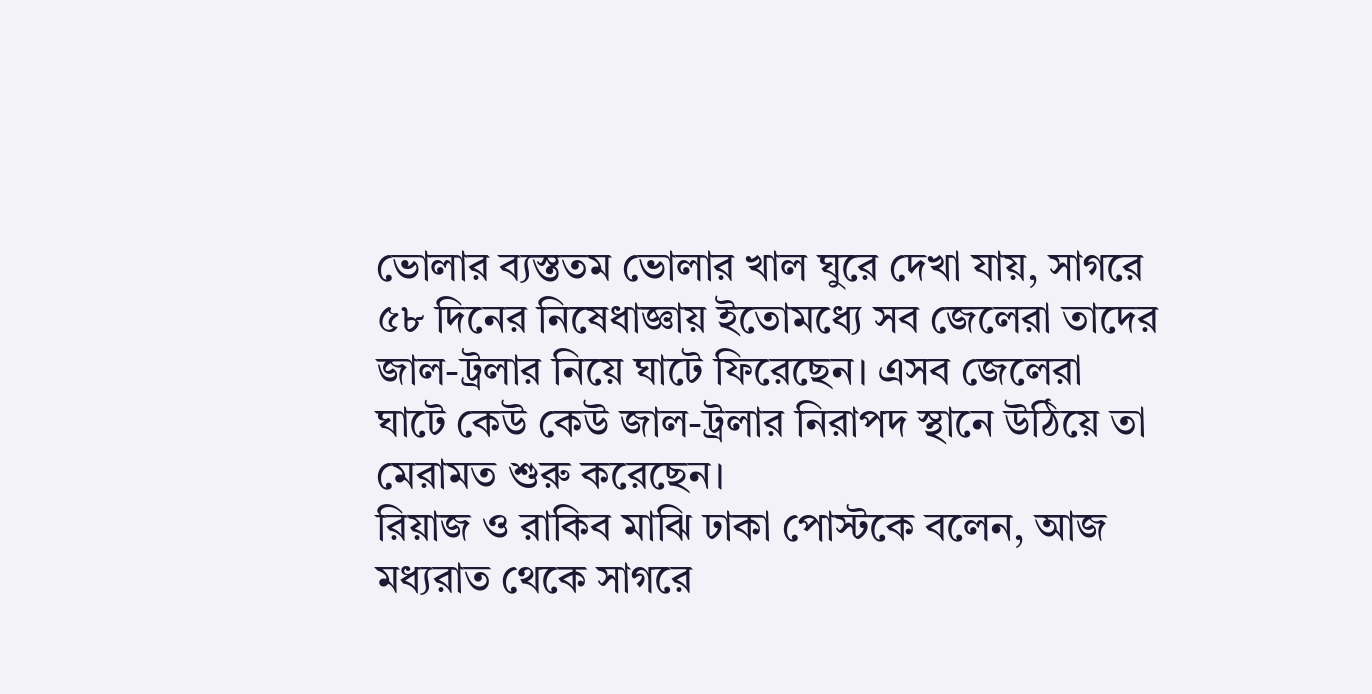ভোলার ব্যস্ততম ভোলার খাল ঘুরে দেখা যায়, সাগরে ৫৮ দিনের নিষেধাজ্ঞায় ইতোমধ্যে সব জেলেরা তাদের জাল-ট্রলার নিয়ে ঘাটে ফিরেছেন। এসব জেলেরা ঘাটে কেউ কেউ জাল-ট্রলার নিরাপদ স্থানে উঠিয়ে তা মেরামত শুরু করেছেন।
রিয়াজ ও রাকিব মাঝি ঢাকা পোস্টকে বলেন, আজ মধ্যরাত থেকে সাগরে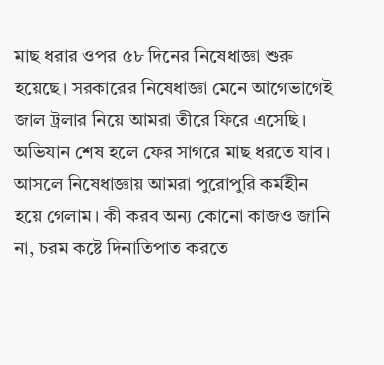মাছ ধরার ওপর ৫৮ দিনের নিষেধাজ্ঞা শুরু হয়েছে। সরকারের নিষেধাজ্ঞা মেনে আগেভাগেই জাল ট্রলার নিয়ে আমরা তীরে ফিরে এসেছি। অভিযান শেষ হলে ফের সাগরে মাছ ধরতে যাব। আসলে নিষেধাজ্ঞায় আমরা পুরোপুরি কর্মহীন হয়ে গেলাম। কী করব অন্য কোনো কাজও জানি না, চরম কষ্টে দিনাতিপাত করতে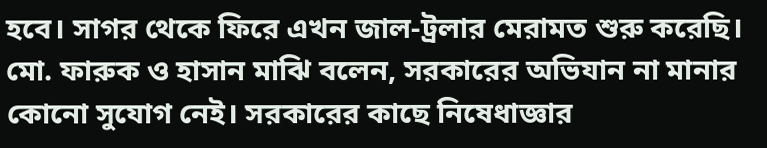হবে। সাগর থেকে ফিরে এখন জাল-ট্রলার মেরামত শুরু করেছি।
মো. ফারুক ও হাসান মাঝি বলেন, সরকারের অভিযান না মানার কোনো সুযোগ নেই। সরকারের কাছে নিষেধাজ্ঞার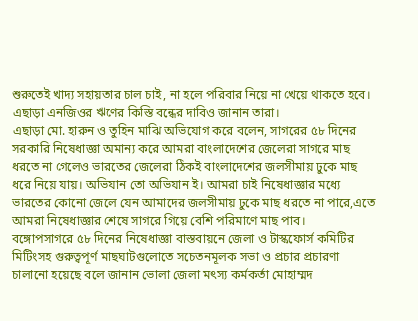শুরুতেই খাদ্য সহায়তার চাল চাই, না হলে পরিবার নিয়ে না খেয়ে থাকতে হবে। এছাড়া এনজিওর ঋণের কিস্তি বন্ধের দাবিও জানান তারা।
এছাড়া মো. হারুন ও তুহিন মাঝি অভিযোগ করে বলেন, সাগরের ৫৮ দিনের সরকারি নিষেধাজ্ঞা অমান্য করে আমরা বাংলাদেশের জেলেরা সাগরে মাছ ধরতে না গেলেও ভারতের জেলেরা ঠিকই বাংলাদেশের জলসীমায় ঢুকে মাছ ধরে নিয়ে যায়। অভিযান তো অভিযান ই। আমরা চাই নিষেধাজ্ঞার মধ্যে ভারতের কোনো জেলে যেন আমাদের জলসীমায় ঢুকে মাছ ধরতে না পারে,এতে আমরা নিষেধাজ্ঞার শেষে সাগরে গিয়ে বেশি পরিমাণে মাছ পাব।
বঙ্গোপসাগরে ৫৮ দিনের নিষেধাজ্ঞা বাস্তবায়নে জেলা ও টাস্কফোর্স কমিটির মিটিংসহ গুরুত্বপূর্ণ মাছঘাটগুলোতে সচেতনমূলক সভা ও প্রচার প্রচারণা চালানো হয়েছে বলে জানান ভোলা জেলা মৎস্য কর্মকর্তা মোহাম্মদ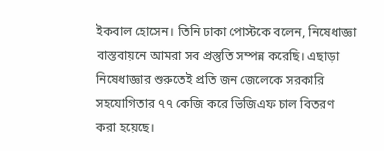ইকবাল হোসেন। তিনি ঢাকা পোস্টকে বলেন, নিষেধাজ্ঞা বাস্তবায়নে আমরা সব প্রস্তুতি সম্পন্ন করেছি। এছাড়া নিষেধাজ্ঞার শুরুতেই প্রতি জন জেলেকে সরকারি সহযোগিতার ৭৭ কেজি করে ভিজিএফ চাল বিতরণ করা হয়েছে।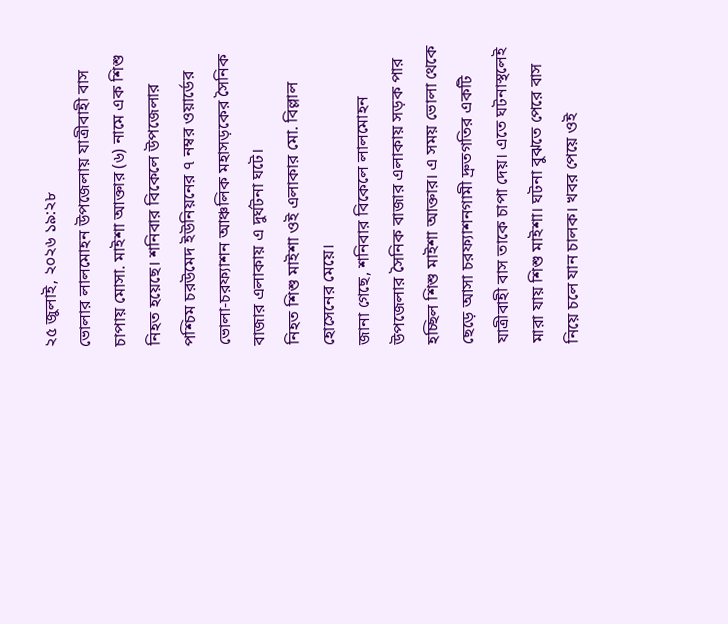২৫ জুলাই, ২০২৬ ১৯:২৮
ভোলার লালমোহন উপজেলায় যাত্রীবাহী বাস চাপায় মোসা. মাইশা আক্তার (৬) নামে এক শিশু নিহত হয়েছে। শনিবার বিকেলে উপজেলার পশ্চিম চরউমেদ ইউনিয়নের ৭ নম্বর ওয়ার্ডের ভোলা-চরফ্যাশন আঞ্চলিক মহাসড়কের সৈনিক বাজার এলাকায় এ দুর্ঘটনা ঘটে।
নিহত শিশু মাইশা ওই এলাকার মো. বিল্লাল হোসেনের মেয়ে।
জানা গেছে, শনিবার বিকেলে লালমোহন উপজেলার সৈনিক বাজার এলাকায় সড়ক পার হচ্ছিল শিশু মাইশা আক্তার। এ সময় ভোলা থেকে ছেড়ে আসা চরফ্যাশনগামী দ্রুতগতির একটি যাত্রীবাহী বাস তাকে চাপা দেয়। এতে ঘটনাস্থলেই মারা যায় শিশু মাইশা। ঘটনা বুঝতে পেরে বাস নিয়ে চলে যান চালক। খবর পেয়ে ওই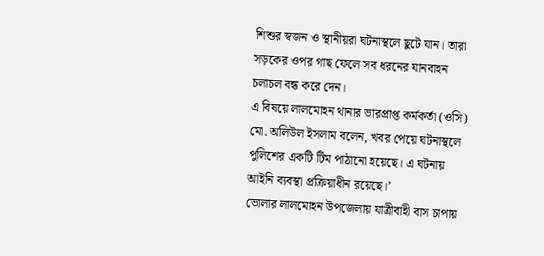শিশুর স্বজন ও স্থানীয়রা ঘটনাস্থলে ছুটে যান। তারা সড়কের ওপর গাছ ফেলে সব ধরনের যানবাহন চলাচল বন্ধ করে দেন।
এ বিষয়ে লালমোহন থানার ভারপ্রাপ্ত কর্মকর্তা (ওসি) মো. অলিউল ইসলাম বলেন, খবর পেয়ে ঘটনাস্থলে পুলিশের একটি টিম পাঠানো হয়েছে। এ ঘটনায় আইনি ব্যবস্থা প্রক্রিয়াধীন রয়েছে।’
ভোলার লালমোহন উপজেলায় যাত্রীবাহী বাস চাপায়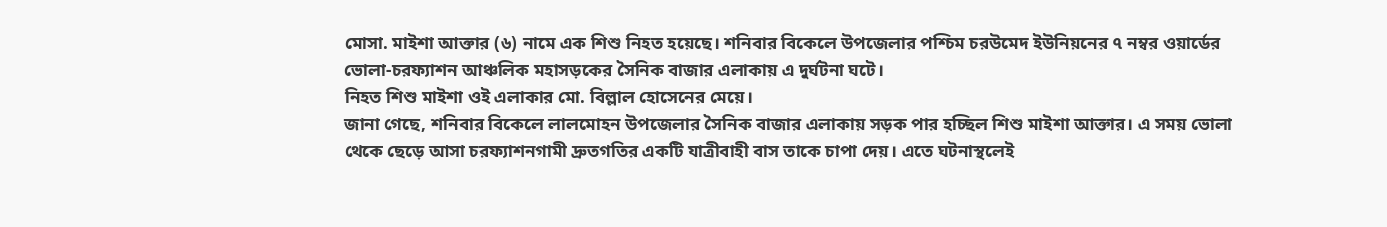মোসা. মাইশা আক্তার (৬) নামে এক শিশু নিহত হয়েছে। শনিবার বিকেলে উপজেলার পশ্চিম চরউমেদ ইউনিয়নের ৭ নম্বর ওয়ার্ডের ভোলা-চরফ্যাশন আঞ্চলিক মহাসড়কের সৈনিক বাজার এলাকায় এ দুর্ঘটনা ঘটে।
নিহত শিশু মাইশা ওই এলাকার মো. বিল্লাল হোসেনের মেয়ে।
জানা গেছে, শনিবার বিকেলে লালমোহন উপজেলার সৈনিক বাজার এলাকায় সড়ক পার হচ্ছিল শিশু মাইশা আক্তার। এ সময় ভোলা থেকে ছেড়ে আসা চরফ্যাশনগামী দ্রুতগতির একটি যাত্রীবাহী বাস তাকে চাপা দেয়। এতে ঘটনাস্থলেই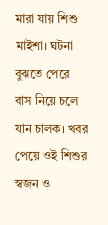মারা যায় শিশু মাইশা। ঘটনা বুঝতে পেরে বাস নিয়ে চলে যান চালক। খবর পেয়ে ওই শিশুর স্বজন ও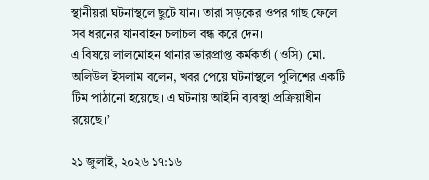স্থানীয়রা ঘটনাস্থলে ছুটে যান। তারা সড়কের ওপর গাছ ফেলে সব ধরনের যানবাহন চলাচল বন্ধ করে দেন।
এ বিষয়ে লালমোহন থানার ভারপ্রাপ্ত কর্মকর্তা (ওসি) মো. অলিউল ইসলাম বলেন, খবর পেয়ে ঘটনাস্থলে পুলিশের একটি টিম পাঠানো হয়েছে। এ ঘটনায় আইনি ব্যবস্থা প্রক্রিয়াধীন রয়েছে।’

২১ জুলাই, ২০২৬ ১৭:১৬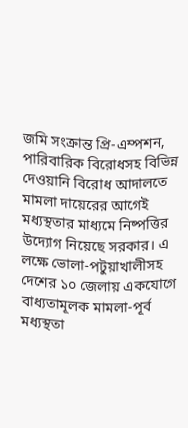জমি সংক্রান্ত প্রি-এম্পশন, পারিবারিক বিরোধসহ বিভিন্ন দেওয়ানি বিরোধ আদালতে মামলা দায়েরের আগেই মধ্যস্থতার মাধ্যমে নিষ্পত্তির উদ্যোগ নিয়েছে সরকার। এ লক্ষে ভোলা-পটুয়াখালীসহ দেশের ১০ জেলায় একযোগে বাধ্যতামূলক মামলা-পূর্ব মধ্যস্থতা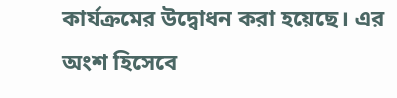কার্যক্রমের উদ্বোধন করা হয়েছে। এর অংশ হিসেবে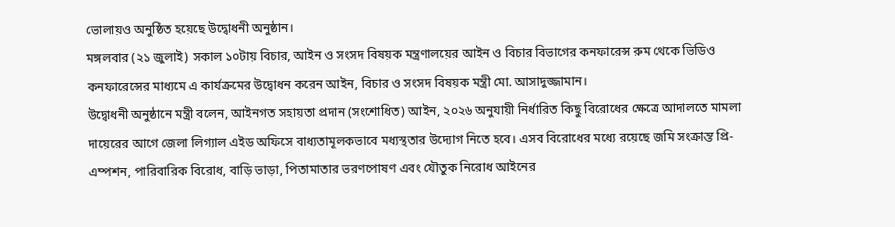ভোলায়ও অনুষ্ঠিত হয়েছে উদ্বোধনী অনুষ্ঠান।
মঙ্গলবার (২১ জুলাই) সকাল ১০টায় বিচার, আইন ও সংসদ বিষয়ক মন্ত্রণালয়ের আইন ও বিচার বিভাগের কনফারেন্স রুম থেকে ভিডিও কনফারেন্সের মাধ্যমে এ কার্যক্রমের উদ্বোধন করেন আইন, বিচার ও সংসদ বিষয়ক মন্ত্রী মো. আসাদুজ্জামান।
উদ্বোধনী অনুষ্ঠানে মন্ত্রী বলেন, আইনগত সহায়তা প্রদান (সংশোধিত) আইন, ২০২৬ অনুযায়ী নির্ধারিত কিছু বিরোধের ক্ষেত্রে আদালতে মামলা দায়েরের আগে জেলা লিগ্যাল এইড অফিসে বাধ্যতামূলকভাবে মধ্যস্থতার উদ্যোগ নিতে হবে। এসব বিরোধের মধ্যে রয়েছে জমি সংক্রান্ত প্রি-এম্পশন, পারিবারিক বিরোধ, বাড়ি ভাড়া, পিতামাতার ভরণপোষণ এবং যৌতুক নিরোধ আইনের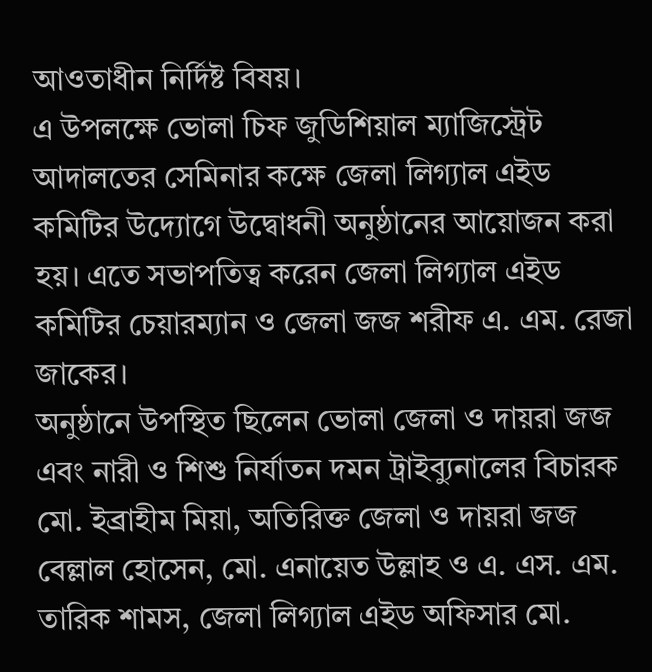আওতাধীন নির্দিষ্ট বিষয়।
এ উপলক্ষে ভোলা চিফ জুডিশিয়াল ম্যাজিস্ট্রেট আদালতের সেমিনার কক্ষে জেলা লিগ্যাল এইড কমিটির উদ্যোগে উদ্বোধনী অনুষ্ঠানের আয়োজন করা হয়। এতে সভাপতিত্ব করেন জেলা লিগ্যাল এইড কমিটির চেয়ারম্যান ও জেলা জজ শরীফ এ. এম. রেজা জাকের।
অনুষ্ঠানে উপস্থিত ছিলেন ভোলা জেলা ও দায়রা জজ এবং নারী ও শিশু নির্যাতন দমন ট্রাইব্যুনালের বিচারক মো. ইব্রাহীম মিয়া, অতিরিক্ত জেলা ও দায়রা জজ বেল্লাল হোসেন, মো. এনায়েত উল্লাহ ও এ. এস. এম. তারিক শামস, জেলা লিগ্যাল এইড অফিসার মো.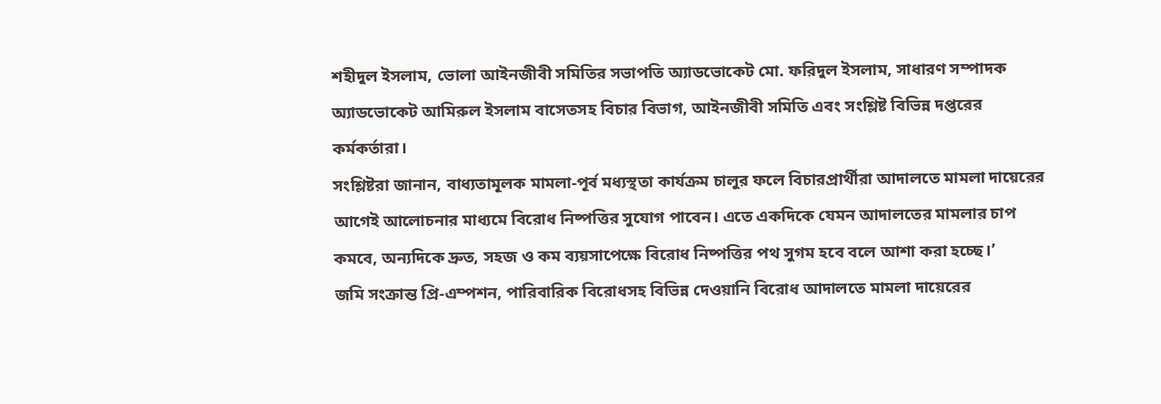শহীদুল ইসলাম, ভোলা আইনজীবী সমিতির সভাপতি অ্যাডভোকেট মো. ফরিদুল ইসলাম, সাধারণ সম্পাদক অ্যাডভোকেট আমিরুল ইসলাম বাসেতসহ বিচার বিভাগ, আইনজীবী সমিতি এবং সংশ্লিষ্ট বিভিন্ন দপ্তরের কর্মকর্তারা।
সংশ্লিষ্টরা জানান, বাধ্যতামূলক মামলা-পূর্ব মধ্যস্থতা কার্যক্রম চালুর ফলে বিচারপ্রার্থীরা আদালতে মামলা দায়েরের আগেই আলোচনার মাধ্যমে বিরোধ নিষ্পত্তির সুযোগ পাবেন। এতে একদিকে যেমন আদালতের মামলার চাপ কমবে, অন্যদিকে দ্রুত, সহজ ও কম ব্যয়সাপেক্ষে বিরোধ নিষ্পত্তির পথ সুগম হবে বলে আশা করা হচ্ছে।’
জমি সংক্রান্ত প্রি-এম্পশন, পারিবারিক বিরোধসহ বিভিন্ন দেওয়ানি বিরোধ আদালতে মামলা দায়েরের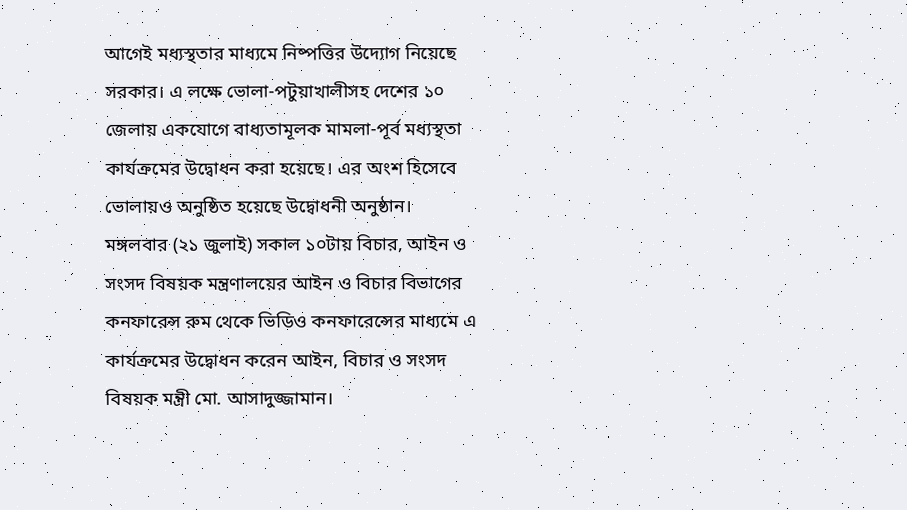আগেই মধ্যস্থতার মাধ্যমে নিষ্পত্তির উদ্যোগ নিয়েছে সরকার। এ লক্ষে ভোলা-পটুয়াখালীসহ দেশের ১০ জেলায় একযোগে বাধ্যতামূলক মামলা-পূর্ব মধ্যস্থতা কার্যক্রমের উদ্বোধন করা হয়েছে। এর অংশ হিসেবে ভোলায়ও অনুষ্ঠিত হয়েছে উদ্বোধনী অনুষ্ঠান।
মঙ্গলবার (২১ জুলাই) সকাল ১০টায় বিচার, আইন ও সংসদ বিষয়ক মন্ত্রণালয়ের আইন ও বিচার বিভাগের কনফারেন্স রুম থেকে ভিডিও কনফারেন্সের মাধ্যমে এ কার্যক্রমের উদ্বোধন করেন আইন, বিচার ও সংসদ বিষয়ক মন্ত্রী মো. আসাদুজ্জামান।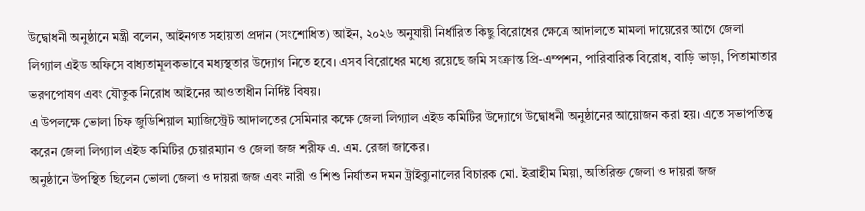উদ্বোধনী অনুষ্ঠানে মন্ত্রী বলেন, আইনগত সহায়তা প্রদান (সংশোধিত) আইন, ২০২৬ অনুযায়ী নির্ধারিত কিছু বিরোধের ক্ষেত্রে আদালতে মামলা দায়েরের আগে জেলা লিগ্যাল এইড অফিসে বাধ্যতামূলকভাবে মধ্যস্থতার উদ্যোগ নিতে হবে। এসব বিরোধের মধ্যে রয়েছে জমি সংক্রান্ত প্রি-এম্পশন, পারিবারিক বিরোধ, বাড়ি ভাড়া, পিতামাতার ভরণপোষণ এবং যৌতুক নিরোধ আইনের আওতাধীন নির্দিষ্ট বিষয়।
এ উপলক্ষে ভোলা চিফ জুডিশিয়াল ম্যাজিস্ট্রেট আদালতের সেমিনার কক্ষে জেলা লিগ্যাল এইড কমিটির উদ্যোগে উদ্বোধনী অনুষ্ঠানের আয়োজন করা হয়। এতে সভাপতিত্ব করেন জেলা লিগ্যাল এইড কমিটির চেয়ারম্যান ও জেলা জজ শরীফ এ. এম. রেজা জাকের।
অনুষ্ঠানে উপস্থিত ছিলেন ভোলা জেলা ও দায়রা জজ এবং নারী ও শিশু নির্যাতন দমন ট্রাইব্যুনালের বিচারক মো. ইব্রাহীম মিয়া, অতিরিক্ত জেলা ও দায়রা জজ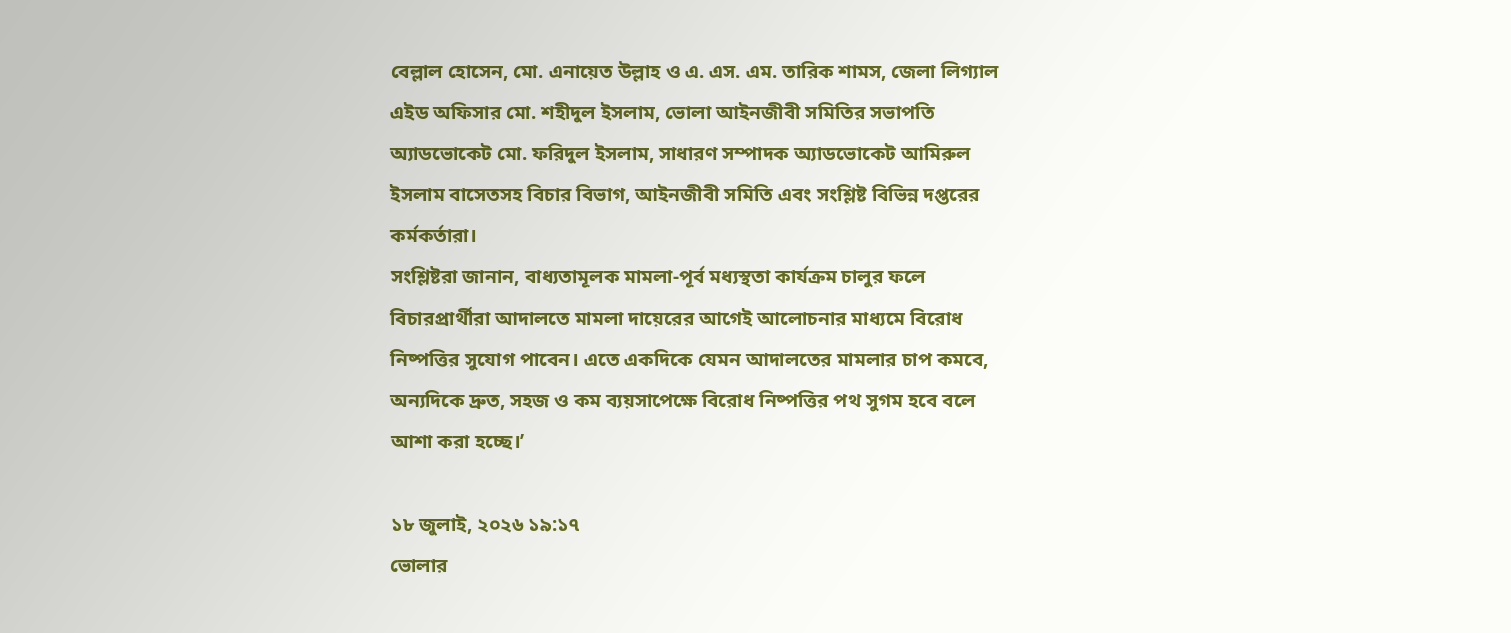বেল্লাল হোসেন, মো. এনায়েত উল্লাহ ও এ. এস. এম. তারিক শামস, জেলা লিগ্যাল এইড অফিসার মো. শহীদুল ইসলাম, ভোলা আইনজীবী সমিতির সভাপতি অ্যাডভোকেট মো. ফরিদুল ইসলাম, সাধারণ সম্পাদক অ্যাডভোকেট আমিরুল ইসলাম বাসেতসহ বিচার বিভাগ, আইনজীবী সমিতি এবং সংশ্লিষ্ট বিভিন্ন দপ্তরের কর্মকর্তারা।
সংশ্লিষ্টরা জানান, বাধ্যতামূলক মামলা-পূর্ব মধ্যস্থতা কার্যক্রম চালুর ফলে বিচারপ্রার্থীরা আদালতে মামলা দায়েরের আগেই আলোচনার মাধ্যমে বিরোধ নিষ্পত্তির সুযোগ পাবেন। এতে একদিকে যেমন আদালতের মামলার চাপ কমবে, অন্যদিকে দ্রুত, সহজ ও কম ব্যয়সাপেক্ষে বিরোধ নিষ্পত্তির পথ সুগম হবে বলে আশা করা হচ্ছে।’

১৮ জুলাই, ২০২৬ ১৯:১৭
ভোলার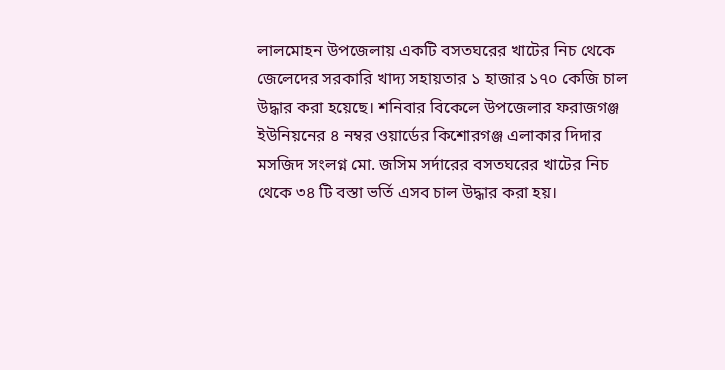লালমোহন উপজেলায় একটি বসতঘরের খাটের নিচ থেকে জেলেদের সরকারি খাদ্য সহায়তার ১ হাজার ১৭০ কেজি চাল উদ্ধার করা হয়েছে। শনিবার বিকেলে উপজেলার ফরাজগঞ্জ ইউনিয়নের ৪ নম্বর ওয়ার্ডের কিশোরগঞ্জ এলাকার দিদার মসজিদ সংলগ্ন মো. জসিম সর্দারের বসতঘরের খাটের নিচ থেকে ৩৪ টি বস্তা ভর্তি এসব চাল উদ্ধার করা হয়।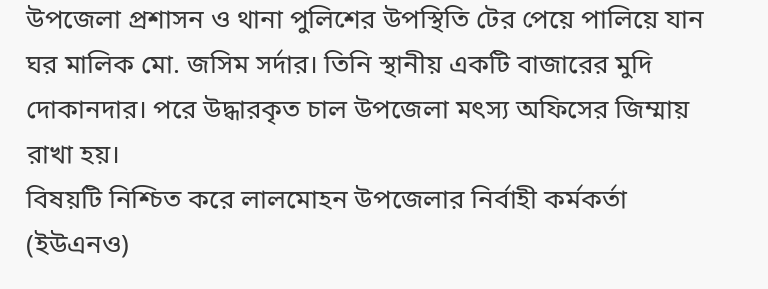উপজেলা প্রশাসন ও থানা পুলিশের উপস্থিতি টের পেয়ে পালিয়ে যান ঘর মালিক মো. জসিম সর্দার। তিনি স্থানীয় একটি বাজারের মুদি দোকানদার। পরে উদ্ধারকৃত চাল উপজেলা মৎস্য অফিসের জিম্মায় রাখা হয়।
বিষয়টি নিশ্চিত করে লালমোহন উপজেলার নির্বাহী কর্মকর্তা (ইউএনও)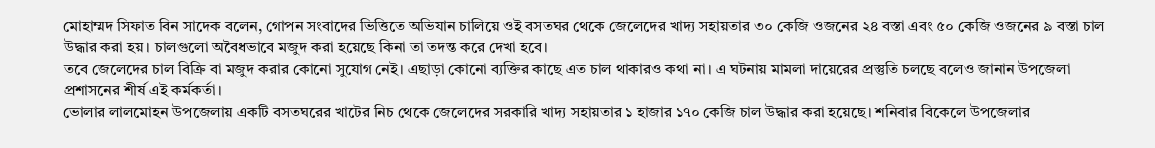মোহাম্মদ সিফাত বিন সাদেক বলেন, গোপন সংবাদের ভিত্তিতে অভিযান চালিয়ে ওই বসতঘর থেকে জেলেদের খাদ্য সহায়তার ৩০ কেজি ওজনের ২৪ বস্তা এবং ৫০ কেজি ওজনের ৯ বস্তা চাল উদ্ধার করা হয়। চালগুলো অবৈধভাবে মজুদ করা হয়েছে কিনা তা তদন্ত করে দেখা হবে।
তবে জেলেদের চাল বিক্রি বা মজুদ করার কোনো সুযোগ নেই। এছাড়া কোনো ব্যক্তির কাছে এত চাল থাকারও কথা না। এ ঘটনায় মামলা দায়েরের প্রস্তুতি চলছে বলেও জানান উপজেলা প্রশাসনের শীর্ষ এই কর্মকর্তা।
ভোলার লালমোহন উপজেলায় একটি বসতঘরের খাটের নিচ থেকে জেলেদের সরকারি খাদ্য সহায়তার ১ হাজার ১৭০ কেজি চাল উদ্ধার করা হয়েছে। শনিবার বিকেলে উপজেলার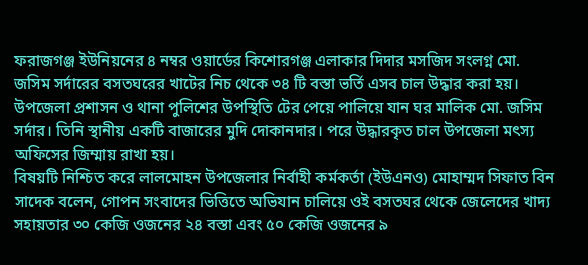ফরাজগঞ্জ ইউনিয়নের ৪ নম্বর ওয়ার্ডের কিশোরগঞ্জ এলাকার দিদার মসজিদ সংলগ্ন মো. জসিম সর্দারের বসতঘরের খাটের নিচ থেকে ৩৪ টি বস্তা ভর্তি এসব চাল উদ্ধার করা হয়।
উপজেলা প্রশাসন ও থানা পুলিশের উপস্থিতি টের পেয়ে পালিয়ে যান ঘর মালিক মো. জসিম সর্দার। তিনি স্থানীয় একটি বাজারের মুদি দোকানদার। পরে উদ্ধারকৃত চাল উপজেলা মৎস্য অফিসের জিম্মায় রাখা হয়।
বিষয়টি নিশ্চিত করে লালমোহন উপজেলার নির্বাহী কর্মকর্তা (ইউএনও) মোহাম্মদ সিফাত বিন সাদেক বলেন, গোপন সংবাদের ভিত্তিতে অভিযান চালিয়ে ওই বসতঘর থেকে জেলেদের খাদ্য সহায়তার ৩০ কেজি ওজনের ২৪ বস্তা এবং ৫০ কেজি ওজনের ৯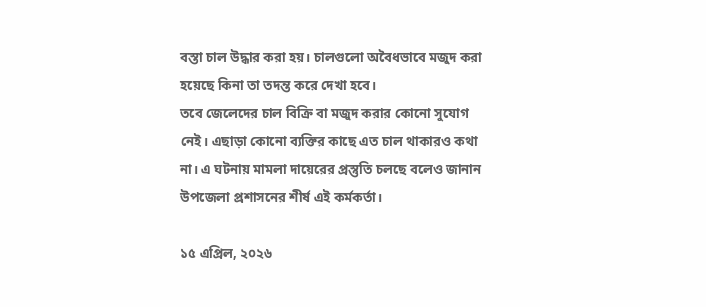বস্তা চাল উদ্ধার করা হয়। চালগুলো অবৈধভাবে মজুদ করা হয়েছে কিনা তা তদন্ত করে দেখা হবে।
তবে জেলেদের চাল বিক্রি বা মজুদ করার কোনো সুযোগ নেই। এছাড়া কোনো ব্যক্তির কাছে এত চাল থাকারও কথা না। এ ঘটনায় মামলা দায়েরের প্রস্তুতি চলছে বলেও জানান উপজেলা প্রশাসনের শীর্ষ এই কর্মকর্তা।

১৫ এপ্রিল, ২০২৬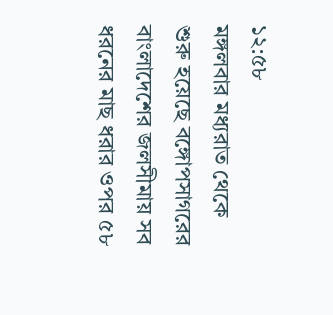১২:৫৮
মঙ্গলবার মধ্যরাত থেকে শুরু হয়েছে বঙ্গোপসাগরের বাংলাদেশের জলসীমায় সব ধরনের মাছ ধরার ওপর ৫৮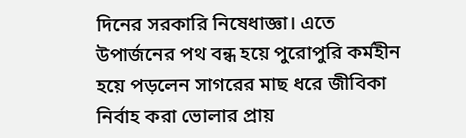দিনের সরকারি নিষেধাজ্ঞা। এতে উপার্জনের পথ বন্ধ হয়ে পুরোপুরি কর্মহীন হয়ে পড়লেন সাগরের মাছ ধরে জীবিকা নির্বাহ করা ভোলার প্রায়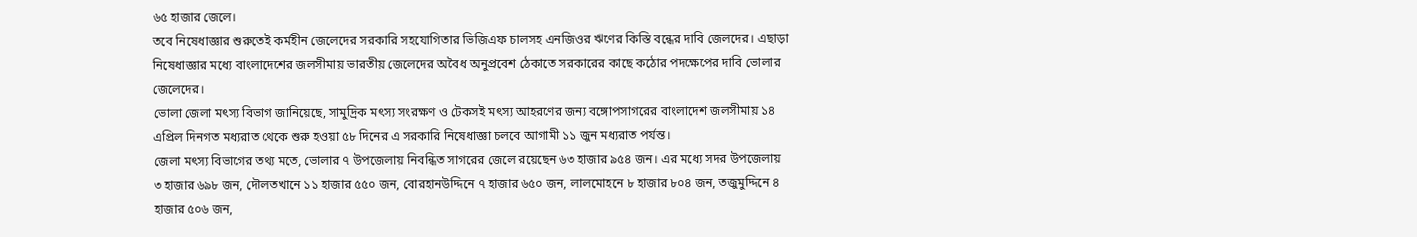৬৫ হাজার জেলে।
তবে নিষেধাজ্ঞার শুরুতেই কর্মহীন জেলেদের সরকারি সহযোগিতার ভিজিএফ চালসহ এনজিওর ঋণের কিস্তি বন্ধের দাবি জেলদের। এছাড়া নিষেধাজ্ঞার মধ্যে বাংলাদেশের জলসীমায় ভারতীয় জেলেদের অবৈধ অনুপ্রবেশ ঠেকাতে সরকারের কাছে কঠোর পদক্ষেপের দাবি ভোলার জেলেদের।
ভোলা জেলা মৎস্য বিভাগ জানিয়েছে, সামুদ্রিক মৎস্য সংরক্ষণ ও টেকসই মৎস্য আহরণের জন্য বঙ্গোপসাগরের বাংলাদেশ জলসীমায় ১৪ এপ্রিল দিনগত মধ্যরাত থেকে শুরু হওয়া ৫৮ দিনের এ সরকারি নিষেধাজ্ঞা চলবে আগামী ১১ জুন মধ্যরাত পর্যন্ত।
জেলা মৎস্য বিভাগের তথ্য মতে, ভোলার ৭ উপজেলায় নিবন্ধিত সাগরের জেলে রয়েছেন ৬৩ হাজার ৯৫৪ জন। এর মধ্যে সদর উপজেলায় ৩ হাজার ৬৯৮ জন, দৌলতখানে ১১ হাজার ৫৫০ জন, বোরহানউদ্দিনে ৭ হাজার ৬৫০ জন, লালমোহনে ৮ হাজার ৮০৪ জন, তজুমুদ্দিনে ৪ হাজার ৫০৬ জন,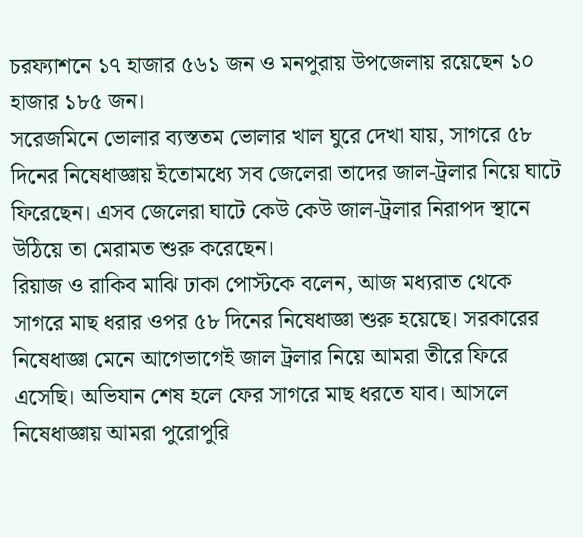চরফ্যাশনে ১৭ হাজার ৫৬১ জন ও মনপুরায় উপজেলায় রয়েছেন ১০ হাজার ১৮৫ জন।
সরেজমিনে ভোলার ব্যস্ততম ভোলার খাল ঘুরে দেখা যায়, সাগরে ৫৮ দিনের নিষেধাজ্ঞায় ইতোমধ্যে সব জেলেরা তাদের জাল-ট্রলার নিয়ে ঘাটে ফিরেছেন। এসব জেলেরা ঘাটে কেউ কেউ জাল-ট্রলার নিরাপদ স্থানে উঠিয়ে তা মেরামত শুরু করেছেন।
রিয়াজ ও রাকিব মাঝি ঢাকা পোস্টকে বলেন, আজ মধ্যরাত থেকে সাগরে মাছ ধরার ওপর ৫৮ দিনের নিষেধাজ্ঞা শুরু হয়েছে। সরকারের নিষেধাজ্ঞা মেনে আগেভাগেই জাল ট্রলার নিয়ে আমরা তীরে ফিরে এসেছি। অভিযান শেষ হলে ফের সাগরে মাছ ধরতে যাব। আসলে নিষেধাজ্ঞায় আমরা পুরোপুরি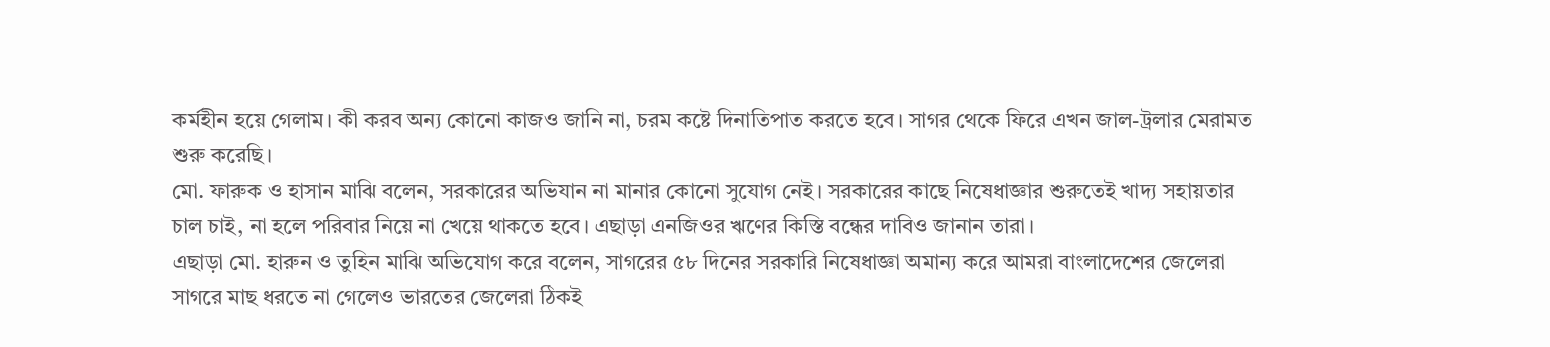কর্মহীন হয়ে গেলাম। কী করব অন্য কোনো কাজও জানি না, চরম কষ্টে দিনাতিপাত করতে হবে। সাগর থেকে ফিরে এখন জাল-ট্রলার মেরামত শুরু করেছি।
মো. ফারুক ও হাসান মাঝি বলেন, সরকারের অভিযান না মানার কোনো সুযোগ নেই। সরকারের কাছে নিষেধাজ্ঞার শুরুতেই খাদ্য সহায়তার চাল চাই, না হলে পরিবার নিয়ে না খেয়ে থাকতে হবে। এছাড়া এনজিওর ঋণের কিস্তি বন্ধের দাবিও জানান তারা।
এছাড়া মো. হারুন ও তুহিন মাঝি অভিযোগ করে বলেন, সাগরের ৫৮ দিনের সরকারি নিষেধাজ্ঞা অমান্য করে আমরা বাংলাদেশের জেলেরা সাগরে মাছ ধরতে না গেলেও ভারতের জেলেরা ঠিকই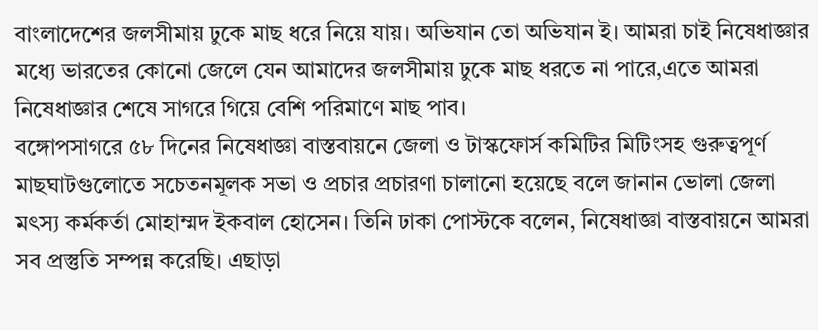বাংলাদেশের জলসীমায় ঢুকে মাছ ধরে নিয়ে যায়। অভিযান তো অভিযান ই। আমরা চাই নিষেধাজ্ঞার মধ্যে ভারতের কোনো জেলে যেন আমাদের জলসীমায় ঢুকে মাছ ধরতে না পারে,এতে আমরা নিষেধাজ্ঞার শেষে সাগরে গিয়ে বেশি পরিমাণে মাছ পাব।
বঙ্গোপসাগরে ৫৮ দিনের নিষেধাজ্ঞা বাস্তবায়নে জেলা ও টাস্কফোর্স কমিটির মিটিংসহ গুরুত্বপূর্ণ মাছঘাটগুলোতে সচেতনমূলক সভা ও প্রচার প্রচারণা চালানো হয়েছে বলে জানান ভোলা জেলা মৎস্য কর্মকর্তা মোহাম্মদ ইকবাল হোসেন। তিনি ঢাকা পোস্টকে বলেন, নিষেধাজ্ঞা বাস্তবায়নে আমরা সব প্রস্তুতি সম্পন্ন করেছি। এছাড়া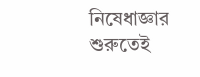নিষেধাজ্ঞার শুরুতেই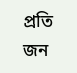প্রতি জন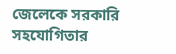জেলেকে সরকারি সহযোগিতার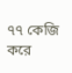৭৭ কেজি করে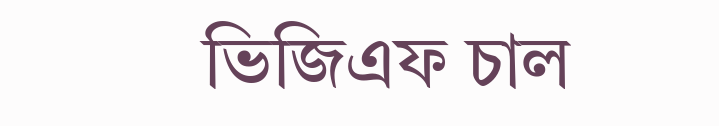ভিজিএফ চাল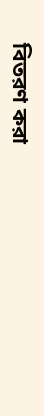বিতরণ করা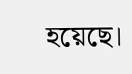হয়েছে।